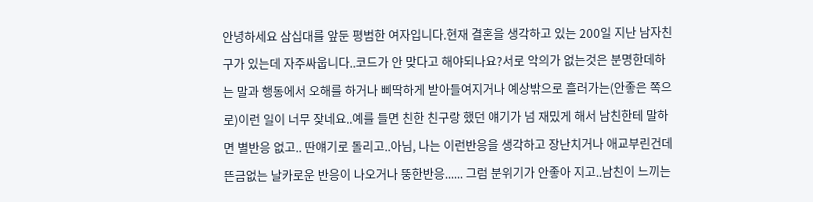안녕하세요 삼십대를 앞둔 평범한 여자입니다.현재 결혼을 생각하고 있는 200일 지난 남자친구가 있는데 자주싸웁니다..코드가 안 맞다고 해야되나요?서로 악의가 없는것은 분명한데하는 말과 행동에서 오해를 하거나 삐딱하게 받아들여지거나 예상밖으로 흘러가는(안좋은 쪽으로)이런 일이 너무 잦네요..예를 들면 친한 친구랑 했던 얘기가 넘 재밌게 해서 남친한테 말하면 별반응 없고.. 딴얘기로 돌리고..아님, 나는 이런반응을 생각하고 장난치거나 애교부린건데 뜬금없는 날카로운 반응이 나오거나 뚱한반응...... 그럼 분위기가 안좋아 지고..남친이 느끼는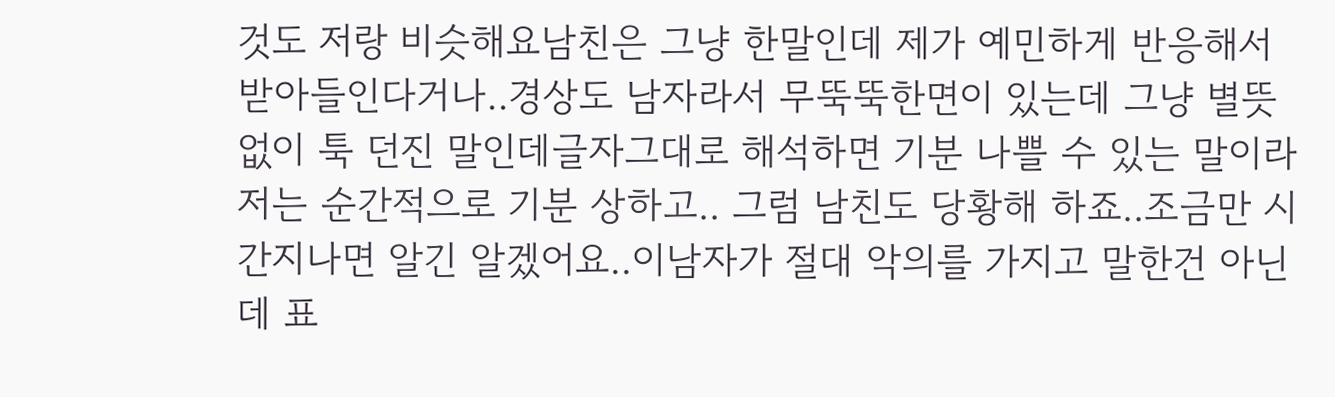것도 저랑 비슷해요남친은 그냥 한말인데 제가 예민하게 반응해서 받아들인다거나..경상도 남자라서 무뚝뚝한면이 있는데 그냥 별뜻없이 툭 던진 말인데글자그대로 해석하면 기분 나쁠 수 있는 말이라저는 순간적으로 기분 상하고.. 그럼 남친도 당황해 하죠..조금만 시간지나면 알긴 알겠어요..이남자가 절대 악의를 가지고 말한건 아닌데 표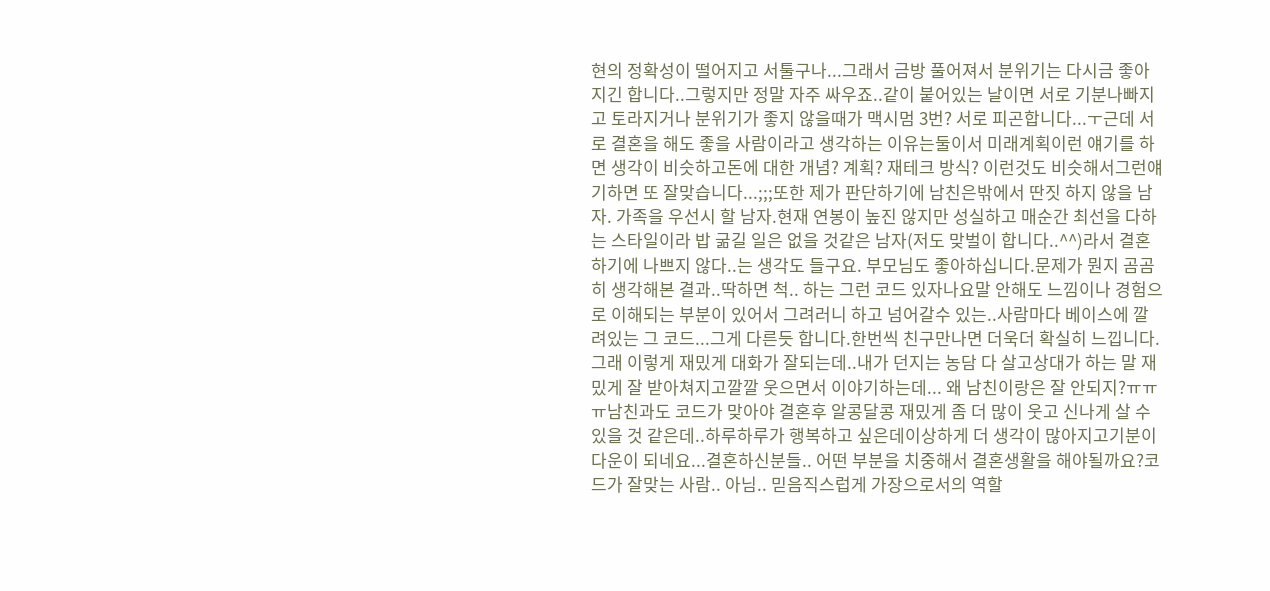현의 정확성이 떨어지고 서툴구나...그래서 금방 풀어져서 분위기는 다시금 좋아지긴 합니다..그렇지만 정말 자주 싸우죠..같이 붙어있는 날이면 서로 기분나빠지고 토라지거나 분위기가 좋지 않을때가 맥시멈 3번? 서로 피곤합니다...ㅜ근데 서로 결혼을 해도 좋을 사람이라고 생각하는 이유는둘이서 미래계획이런 얘기를 하면 생각이 비슷하고돈에 대한 개념? 계획? 재테크 방식? 이런것도 비슷해서그런얘기하면 또 잘맞습니다...;;;또한 제가 판단하기에 남친은밖에서 딴짓 하지 않을 남자. 가족을 우선시 할 남자.현재 연봉이 높진 않지만 성실하고 매순간 최선을 다하는 스타일이라 밥 굶길 일은 없을 것같은 남자(저도 맞벌이 합니다..^^)라서 결혼하기에 나쁘지 않다..는 생각도 들구요. 부모님도 좋아하십니다.문제가 뭔지 곰곰히 생각해본 결과..딱하면 척.. 하는 그런 코드 있자나요말 안해도 느낌이나 경험으로 이해되는 부분이 있어서 그려러니 하고 넘어갈수 있는..사람마다 베이스에 깔려있는 그 코드...그게 다른듯 합니다.한번씩 친구만나면 더욱더 확실히 느낍니다.그래 이렇게 재밌게 대화가 잘되는데..내가 던지는 농담 다 살고상대가 하는 말 재밌게 잘 받아쳐지고깔깔 웃으면서 이야기하는데... 왜 남친이랑은 잘 안되지?ㅠㅠㅠ남친과도 코드가 맞아야 결혼후 알콩달콩 재밌게 좀 더 많이 웃고 신나게 살 수 있을 것 같은데..하루하루가 행복하고 싶은데이상하게 더 생각이 많아지고기분이 다운이 되네요...결혼하신분들.. 어떤 부분을 치중해서 결혼생활을 해야될까요?코드가 잘맞는 사람.. 아님.. 믿음직스럽게 가장으로서의 역할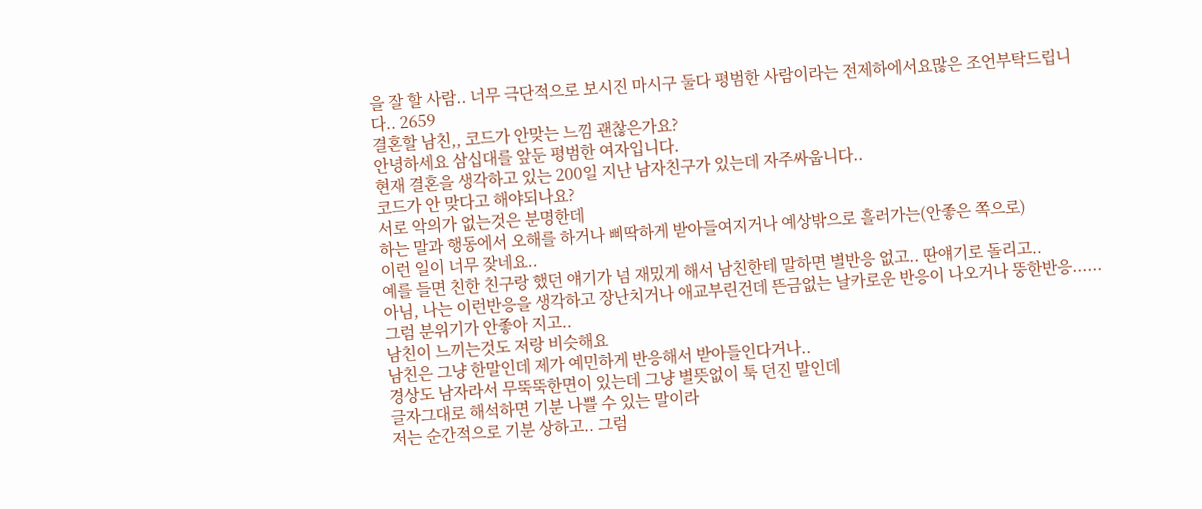을 잘 할 사람.. 너무 극단적으로 보시진 마시구 둘다 평범한 사람이라는 전제하에서요많은 조언부탁드립니다.. 2659
결혼할 남친,, 코드가 안맞는 느낌 괜찮은가요?
안녕하세요 삼십대를 앞둔 평범한 여자입니다.
현재 결혼을 생각하고 있는 200일 지난 남자친구가 있는데 자주싸웁니다..
코드가 안 맞다고 해야되나요?
서로 악의가 없는것은 분명한데
하는 말과 행동에서 오해를 하거나 삐딱하게 받아들여지거나 예상밖으로 흘러가는(안좋은 쪽으로)
이런 일이 너무 잦네요..
예를 들면 친한 친구랑 했던 얘기가 넘 재밌게 해서 남친한테 말하면 별반응 없고.. 딴얘기로 돌리고..
아님, 나는 이런반응을 생각하고 장난치거나 애교부린건데 뜬금없는 날카로운 반응이 나오거나 뚱한반응...... 그럼 분위기가 안좋아 지고..
남친이 느끼는것도 저랑 비슷해요
남친은 그냥 한말인데 제가 예민하게 반응해서 받아들인다거나..
경상도 남자라서 무뚝뚝한면이 있는데 그냥 별뜻없이 툭 던진 말인데
글자그대로 해석하면 기분 나쁠 수 있는 말이라
저는 순간적으로 기분 상하고.. 그럼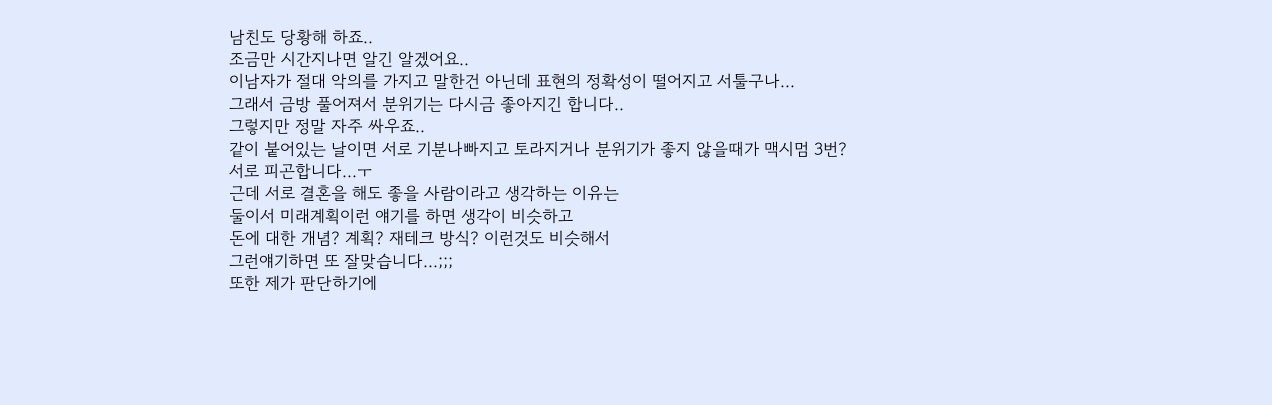남친도 당황해 하죠..
조금만 시간지나면 알긴 알겠어요..
이남자가 절대 악의를 가지고 말한건 아닌데 표현의 정확성이 떨어지고 서툴구나...
그래서 금방 풀어져서 분위기는 다시금 좋아지긴 합니다..
그렇지만 정말 자주 싸우죠..
같이 붙어있는 날이면 서로 기분나빠지고 토라지거나 분위기가 좋지 않을때가 맥시멈 3번?
서로 피곤합니다...ㅜ
근데 서로 결혼을 해도 좋을 사람이라고 생각하는 이유는
둘이서 미래계획이런 얘기를 하면 생각이 비슷하고
돈에 대한 개념? 계획? 재테크 방식? 이런것도 비슷해서
그런얘기하면 또 잘맞습니다...;;;
또한 제가 판단하기에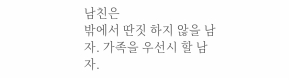남친은
밖에서 딴짓 하지 않을 남자. 가족을 우선시 할 남자.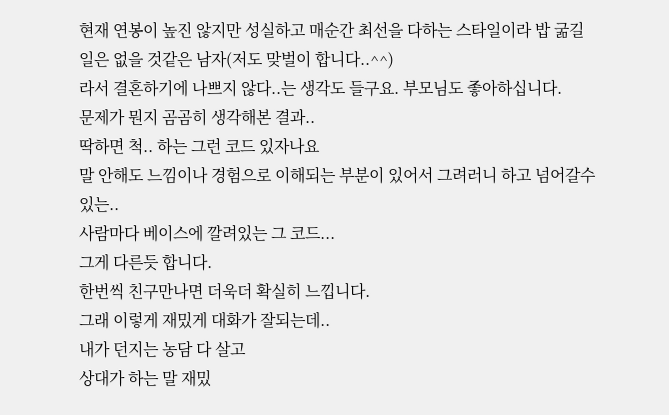현재 연봉이 높진 않지만 성실하고 매순간 최선을 다하는 스타일이라 밥 굶길 일은 없을 것같은 남자(저도 맞벌이 합니다..^^)
라서 결혼하기에 나쁘지 않다..는 생각도 들구요. 부모님도 좋아하십니다.
문제가 뭔지 곰곰히 생각해본 결과..
딱하면 척.. 하는 그런 코드 있자나요
말 안해도 느낌이나 경험으로 이해되는 부분이 있어서 그려러니 하고 넘어갈수 있는..
사람마다 베이스에 깔려있는 그 코드...
그게 다른듯 합니다.
한번씩 친구만나면 더욱더 확실히 느낍니다.
그래 이렇게 재밌게 대화가 잘되는데..
내가 던지는 농담 다 살고
상대가 하는 말 재밌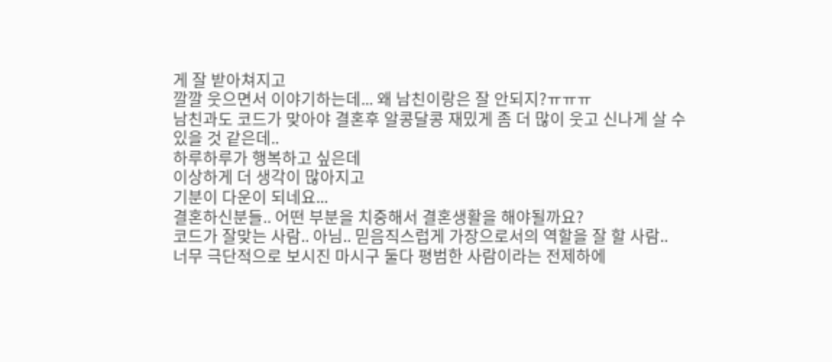게 잘 받아쳐지고
깔깔 웃으면서 이야기하는데... 왜 남친이랑은 잘 안되지?ㅠㅠㅠ
남친과도 코드가 맞아야 결혼후 알콩달콩 재밌게 좀 더 많이 웃고 신나게 살 수 있을 것 같은데..
하루하루가 행복하고 싶은데
이상하게 더 생각이 많아지고
기분이 다운이 되네요...
결혼하신분들.. 어떤 부분을 치중해서 결혼생활을 해야될까요?
코드가 잘맞는 사람.. 아님.. 믿음직스럽게 가장으로서의 역할을 잘 할 사람..
너무 극단적으로 보시진 마시구 둘다 평범한 사람이라는 전제하에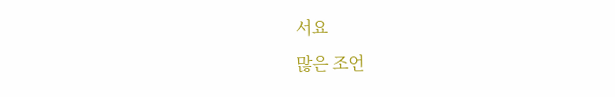서요
많은 조언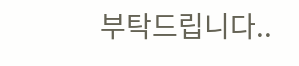부탁드립니다..